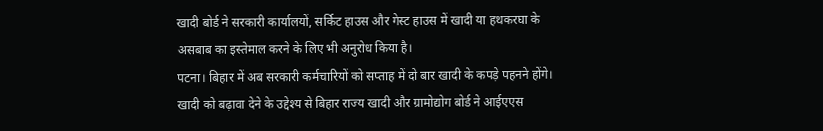खादी बोर्ड ने सरकारी कार्यालयों, सर्किट हाउस और गेस्ट हाउस में खादी या हथकरघा के असबाब का इस्तेमाल करने के लिए भी अनुरोध किया है।
पटना। बिहार में अब सरकारी कर्मचारियों को सप्ताह में दो बार खादी के कपड़े पहनने होंगे। खादी को बढ़ावा देने के उद्देश्य से बिहार राज्य खादी और ग्रामोद्योग बोर्ड ने आईएएस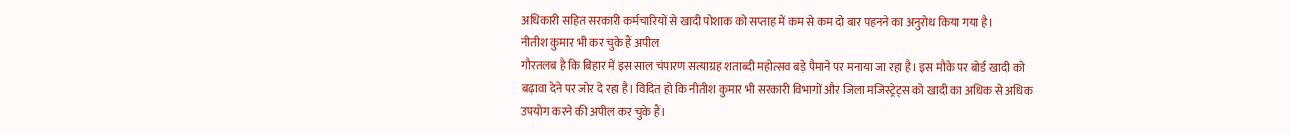अधिकारी सहित सरकारी कर्मचारियों से खादी पोशाक को सप्ताह में कम से कम दो बार पहनने का अनुरोध किया गया है।
नीतीश कुमार भी कर चुके हैं अपील
गौरतलब है कि बिहार में इस साल चंपारण सत्याग्रह शताब्दी महोत्सव बड़े पैमाने पर मनाया जा रहा है। इस मौके पर बोर्ड खादी को बढ़ावा देने पर जोर दे रहा है। विदित हो कि नीतीश कुमार भी सरकारी विभागों और जिला मजिस्ट्रेट्स को खादी का अधिक से अधिक उपयोग करने की अपील कर चुके हैं।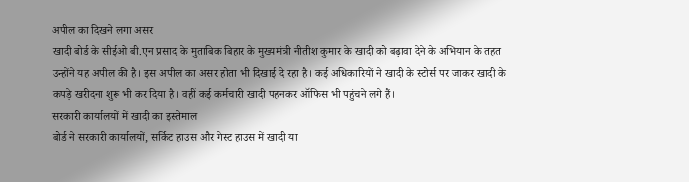अपील का दिखने लगा असर
खादी बोर्ड के सीईओ बी.एन प्रसाद के मुताबिक बिहार के मुख्यमंत्री नीतीश कुमार के खादी को बढ़ावा देने के अभियान के तहत उन्होंने यह अपील की है। इस अपील का असर होता भी दिखाई दे रहा है। कई अधिकारियों ने खादी के स्टोर्स पर जाकर खादी के कपड़े खरीदना शुरू भी कर दिया है। वहीं कई कर्मचारी खादी पहनकर ऑफिस भी पहुंचने लगे हैं।
सरकारी कार्यालयों में खादी का इस्तेमाल
बोर्ड ने सरकारी कार्यालयों, सर्किट हाउस और गेस्ट हाउस में खादी या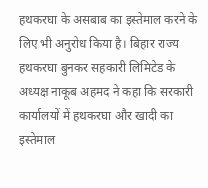हथकरघा के असबाब का इस्तेमाल करने के लिए भी अनुरोध किया है। बिहार राज्य हथकरघा बुनकर सहकारी लिमिटेड के अध्यक्ष नाकूब अहमद ने कहा कि सरकारी कार्यालयों में हथकरघा और खादी का इस्तेमाल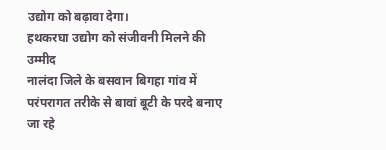उद्योग को बढ़ावा देगा।
हथकरघा उद्योग को संजीवनी मिलने की उम्मीद
नालंदा जिले के बसवान बिगहा गांव में परंपरागत तरीके से बावां बूटी के परदे बनाए जा रहे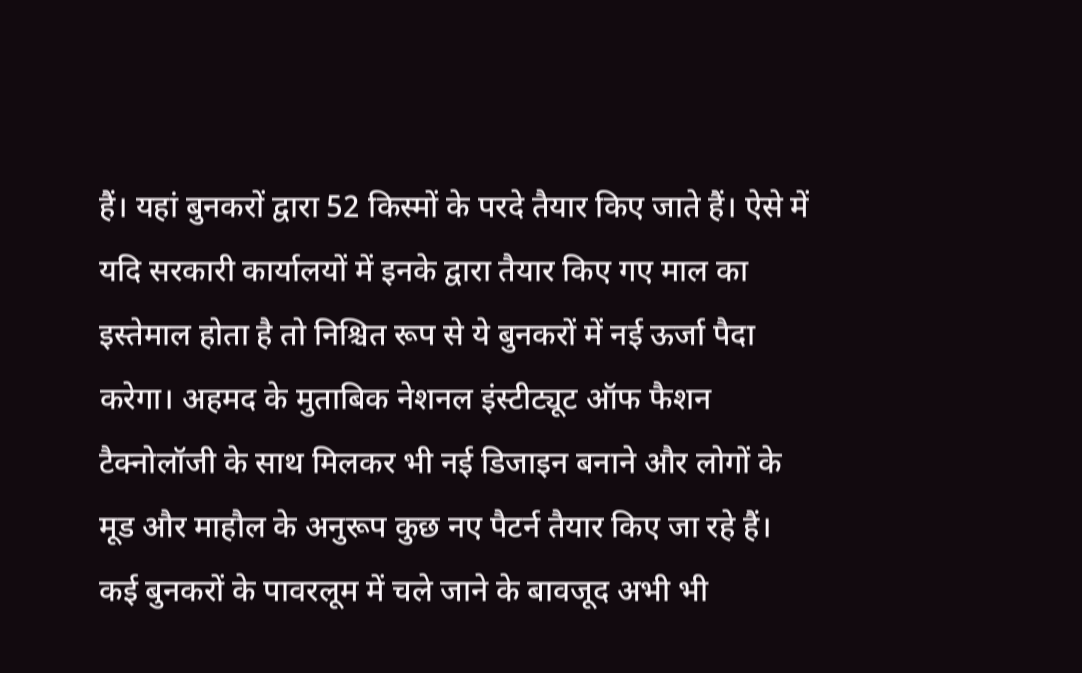हैं। यहां बुनकरों द्वारा 52 किस्मों के परदे तैयार किए जाते हैं। ऐसे में यदि सरकारी कार्यालयों में इनके द्वारा तैयार किए गए माल का इस्तेमाल होता है तो निश्चित रूप से ये बुनकरों में नई ऊर्जा पैदा करेगा। अहमद के मुताबिक नेशनल इंस्टीट्यूट ऑफ फैशन टैक्नोलॉजी के साथ मिलकर भी नई डिजाइन बनाने और लोगों के मूड और माहौल के अनुरूप कुछ नए पैटर्न तैयार किए जा रहे हैं। कई बुनकरों के पावरलूम में चले जाने के बावजूद अभी भी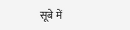सूबे में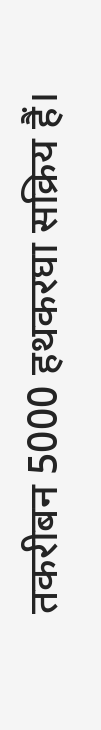तकरीबन 5000 हथकरघा सक्रिय हैं।